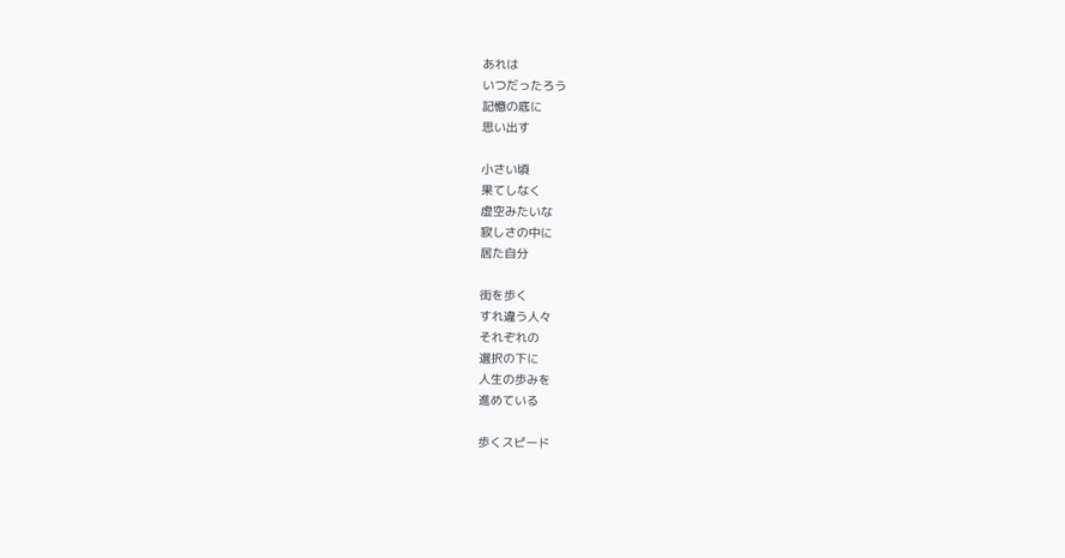あれは
いつだったろう
記憶の底に
思い出す

小さい頃
果てしなく
虚空みたいな
寂しさの中に
居た自分

街を歩く
すれ違う人々
それぞれの
選択の下に
人生の歩みを
進めている

歩くスピード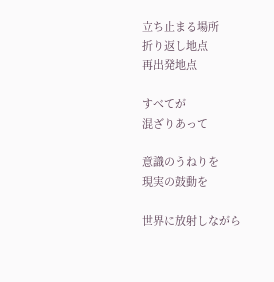立ち止まる場所
折り返し地点
再出発地点

すべてが
混ざりあって

意識のうねりを
現実の鼓動を

世界に放射しながら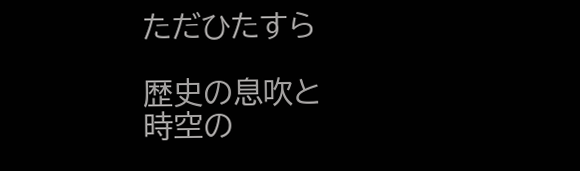ただひたすら

歴史の息吹と
時空の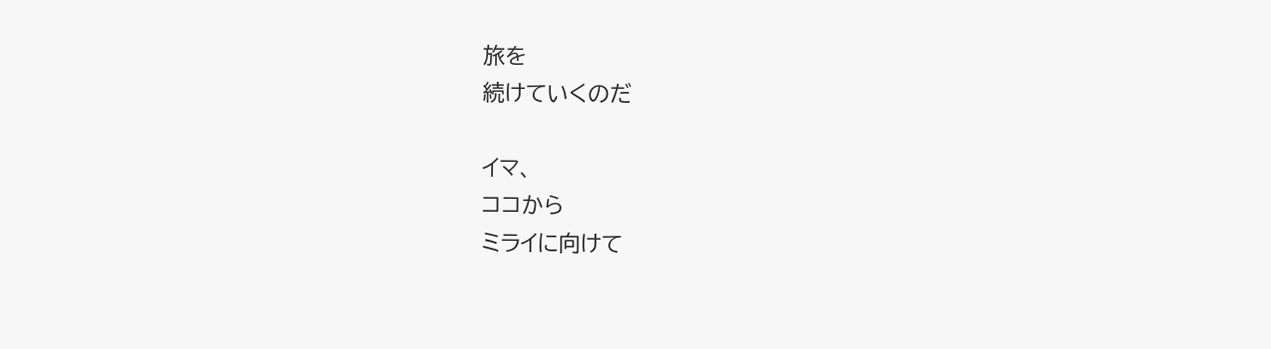旅を
続けていくのだ

イマ、
ココから
ミライに向けて